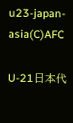u23-japan-asia(C)AFC

U-21日本代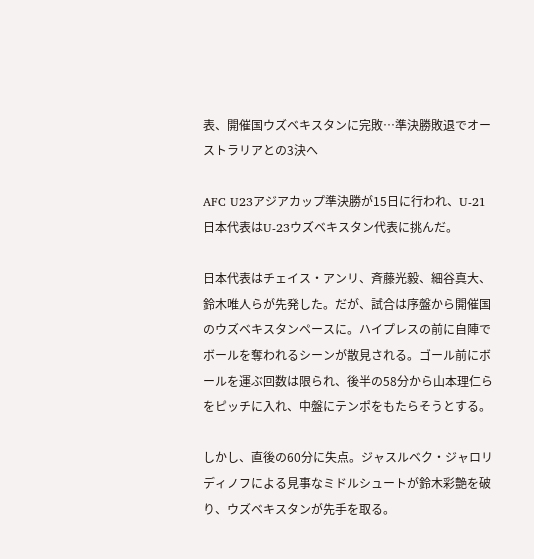表、開催国ウズベキスタンに完敗…準決勝敗退でオーストラリアとの3決へ

AFC U23アジアカップ準決勝が15日に行われ、U-21日本代表はU-23ウズベキスタン代表に挑んだ。

日本代表はチェイス・アンリ、斉藤光毅、細谷真大、鈴木唯人らが先発した。だが、試合は序盤から開催国のウズベキスタンペースに。ハイプレスの前に自陣でボールを奪われるシーンが散見される。ゴール前にボールを運ぶ回数は限られ、後半の58分から山本理仁らをピッチに入れ、中盤にテンポをもたらそうとする。

しかし、直後の60分に失点。ジャスルベク・ジャロリディノフによる見事なミドルシュートが鈴木彩艶を破り、ウズベキスタンが先手を取る。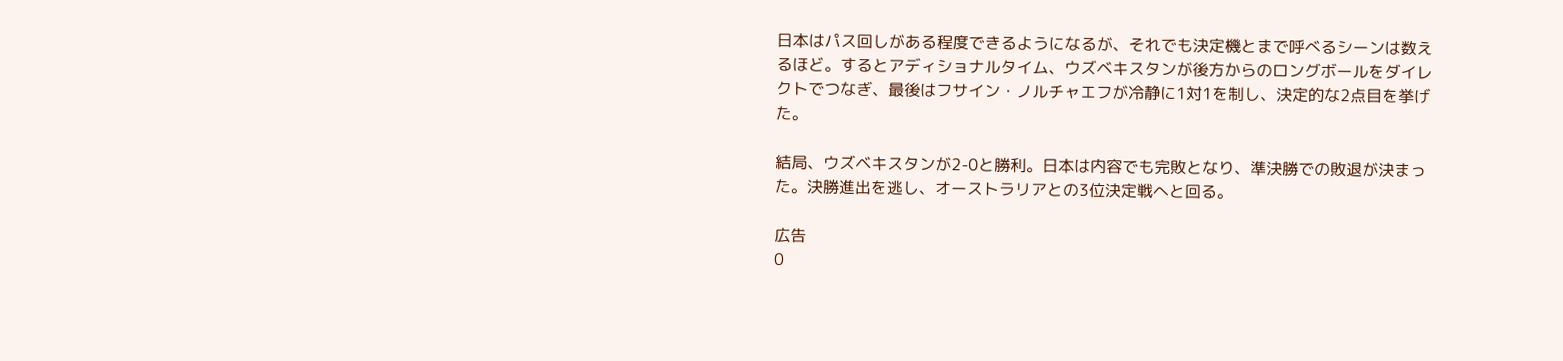日本はパス回しがある程度できるようになるが、それでも決定機とまで呼べるシーンは数えるほど。するとアディショナルタイム、ウズベキスタンが後方からのロングボールをダイレクトでつなぎ、最後はフサイン・ノルチャエフが冷静に1対1を制し、決定的な2点目を挙げた。

結局、ウズベキスタンが2-0と勝利。日本は内容でも完敗となり、準決勝での敗退が決まった。決勝進出を逃し、オーストラリアとの3位決定戦へと回る。

広告
0